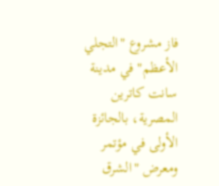فاز مشروع "التجلي الأعظم" في مدينة سانت كاترين المصرية، بالجائزة الأولى في مؤتمر ومعرض "الشرق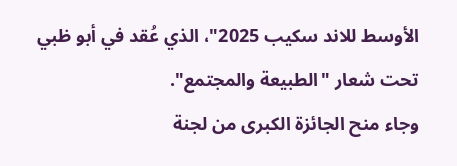الأوسط للاند سكيب 2025"، الذي عُقد في أبو ظبي تحت شعار "الطبيعة والمجتمع".
وجاء منح الجائزة الكبرى من لجنة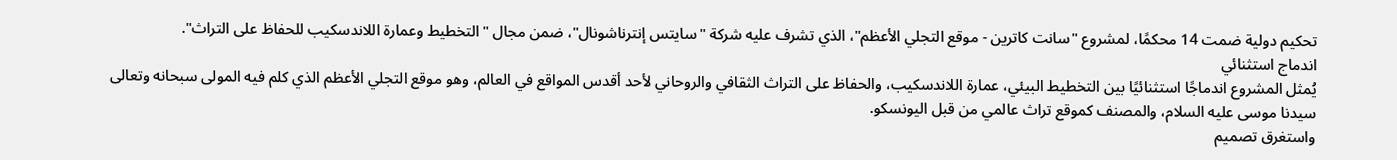تحكيم دولية ضمت 14 محكمًا، لمشروع "سانت كاترين - موقع التجلي الأعظم"، الذي تشرف عليه شركة "سايتس إنترناشونال"، ضمن مجال "التخطيط وعمارة اللاندسكيب للحفاظ على التراث".
اندماج استثنائي
يُمثل المشروع اندماجًا استثنائيًا بين التخطيط البيئي، عمارة اللاندسكيب، والحفاظ على التراث الثقافي والروحاني لأحد أقدس المواقع في العالم، وهو موقع التجلي الأعظم الذي كلم فيه المولى سبحانه وتعالى سيدنا موسى عليه السلام، والمصنف كموقع تراث عالمي من قبل اليونسكو.
واستغرق تصميم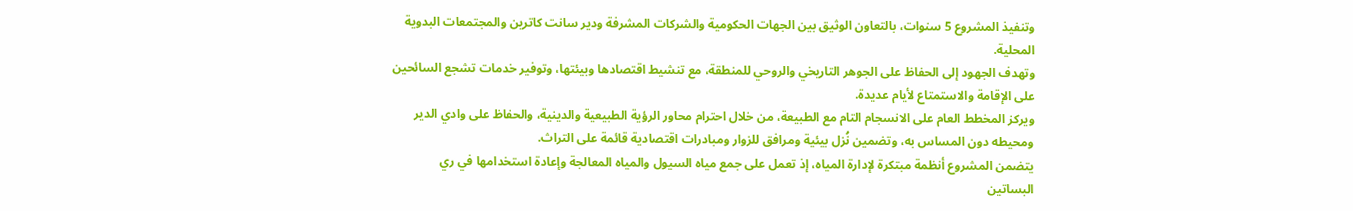وتنفيذ المشروع 5 سنوات، بالتعاون الوثيق بين الجهات الحكومية والشركات المشرفة ودير سانت كاترين والمجتمعات البدوية المحلية.
وتهدف الجهود إلى الحفاظ على الجوهر التاريخي والروحي للمنطقة، مع تنشيط اقتصادها وبيئتها، وتوفير خدمات تشجع السائحين على الإقامة والاستمتاع لأيام عديدة.
ويركز المخطط العام على الانسجام التام مع الطبيعة، من خلال احترام محاور الرؤية الطبيعية والدينية، والحفاظ على وادي الدير ومحيطه دون المساس به، وتضمين نُزل بيئية ومرافق للزوار ومبادرات اقتصادية قائمة على التراث.
يتضمن المشروع أنظمة مبتكرة لإدارة المياه، إذ تعمل على جمع مياه السيول والمياه المعالجة وإعادة استخدامها في ري البساتين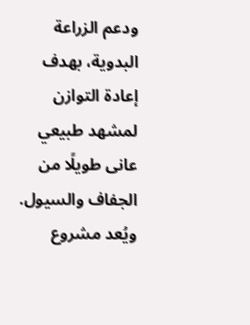ودعم الزراعة البدوية، بهدف إعادة التوازن لمشهد طبيعي عانى طويلًا من الجفاف والسيول.
ويُعد مشروع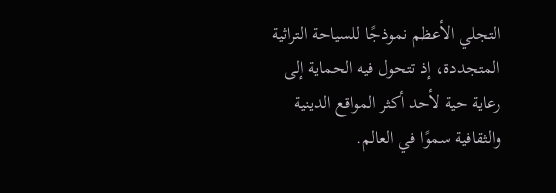التجلي الأعظم نموذجًا للسياحة التراثية المتجددة، إذ تتحول فيه الحماية إلى رعاية حية لأحد أكثر المواقع الدينية والثقافية سموًا في العالم.